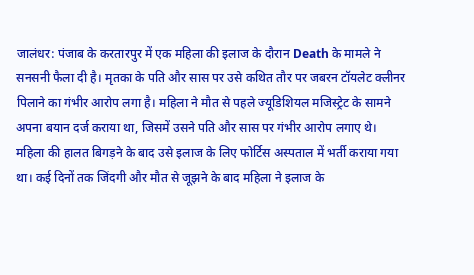जालंधर: पंजाब के करतारपुर में एक महिला की इलाज के दौरान Death के मामले ने सनसनी फैला दी है। मृतका के पति और सास पर उसे कथित तौर पर जबरन टॉयलेट क्लीनर पिलाने का गंभीर आरोप लगा है। महिला ने मौत से पहले ज्यूडिशियल मजिस्ट्रेट के सामने अपना बयान दर्ज कराया था, जिसमें उसने पति और सास पर गंभीर आरोप लगाए थे।
महिला की हालत बिगड़ने के बाद उसे इलाज के लिए फोर्टिस अस्पताल में भर्ती कराया गया था। कई दिनों तक जिंदगी और मौत से जूझने के बाद महिला ने इलाज के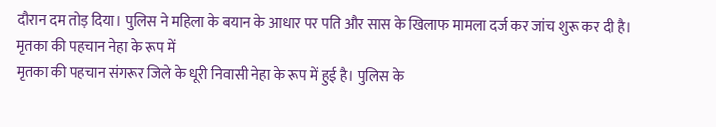दौरान दम तोड़ दिया। पुलिस ने महिला के बयान के आधार पर पति और सास के खिलाफ मामला दर्ज कर जांच शुरू कर दी है।
मृतका की पहचान नेहा के रूप में
मृतका की पहचान संगरूर जिले के धूरी निवासी नेहा के रूप में हुई है। पुलिस के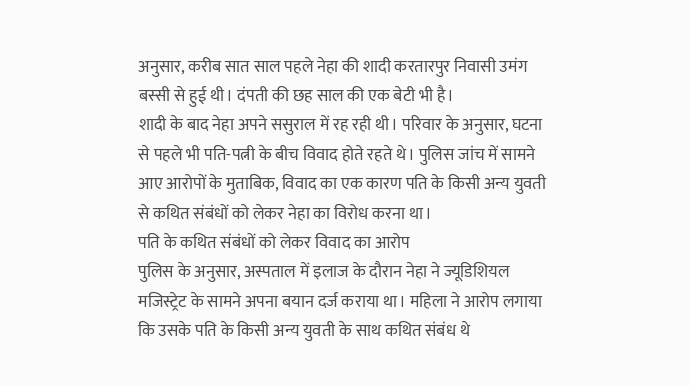अनुसार, करीब सात साल पहले नेहा की शादी करतारपुर निवासी उमंग बस्सी से हुई थी। दंपती की छह साल की एक बेटी भी है।
शादी के बाद नेहा अपने ससुराल में रह रही थी। परिवार के अनुसार, घटना से पहले भी पति-पत्नी के बीच विवाद होते रहते थे। पुलिस जांच में सामने आए आरोपों के मुताबिक, विवाद का एक कारण पति के किसी अन्य युवती से कथित संबंधों को लेकर नेहा का विरोध करना था।
पति के कथित संबंधों को लेकर विवाद का आरोप
पुलिस के अनुसार, अस्पताल में इलाज के दौरान नेहा ने ज्यूडिशियल मजिस्ट्रेट के सामने अपना बयान दर्ज कराया था। महिला ने आरोप लगाया कि उसके पति के किसी अन्य युवती के साथ कथित संबंध थे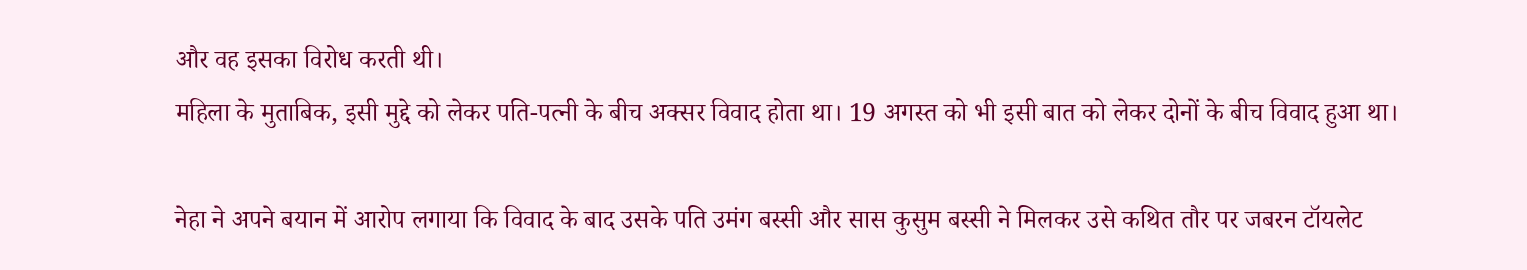और वह इसका विरोध करती थी।
महिला के मुताबिक, इसी मुद्दे को लेकर पति-पत्नी के बीच अक्सर विवाद होता था। 19 अगस्त को भी इसी बात को लेकर दोनों के बीच विवाद हुआ था।

नेहा ने अपने बयान में आरोप लगाया कि विवाद के बाद उसके पति उमंग बस्सी और सास कुसुम बस्सी ने मिलकर उसे कथित तौर पर जबरन टॉयलेट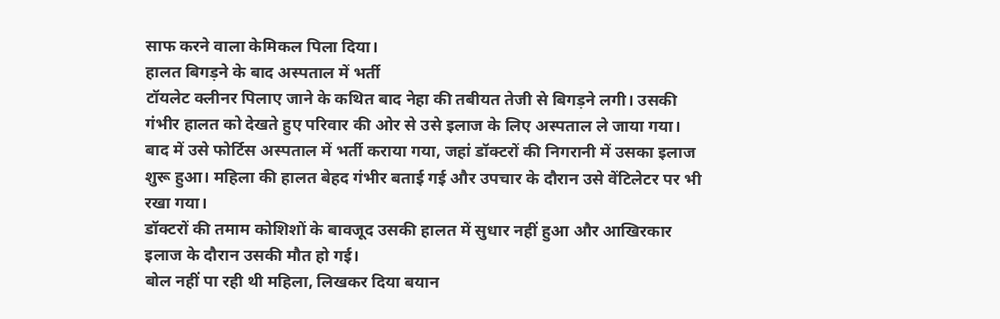साफ करने वाला केमिकल पिला दिया।
हालत बिगड़ने के बाद अस्पताल में भर्ती
टॉयलेट क्लीनर पिलाए जाने के कथित बाद नेहा की तबीयत तेजी से बिगड़ने लगी। उसकी गंभीर हालत को देखते हुए परिवार की ओर से उसे इलाज के लिए अस्पताल ले जाया गया।
बाद में उसे फोर्टिस अस्पताल में भर्ती कराया गया, जहां डॉक्टरों की निगरानी में उसका इलाज शुरू हुआ। महिला की हालत बेहद गंभीर बताई गई और उपचार के दौरान उसे वेंटिलेटर पर भी रखा गया।
डॉक्टरों की तमाम कोशिशों के बावजूद उसकी हालत में सुधार नहीं हुआ और आखिरकार इलाज के दौरान उसकी मौत हो गई।
बोल नहीं पा रही थी महिला, लिखकर दिया बयान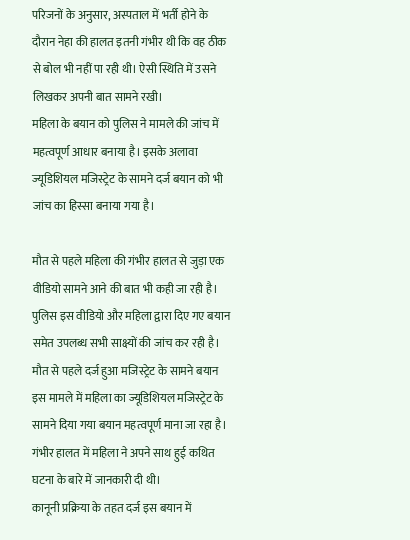परिजनों के अनुसार, अस्पताल में भर्ती होने के दौरान नेहा की हालत इतनी गंभीर थी कि वह ठीक से बोल भी नहीं पा रही थी। ऐसी स्थिति में उसने लिखकर अपनी बात सामने रखी।
महिला के बयान को पुलिस ने मामले की जांच में महत्वपूर्ण आधार बनाया है। इसके अलावा ज्यूडिशियल मजिस्ट्रेट के सामने दर्ज बयान को भी जांच का हिस्सा बनाया गया है।

मौत से पहले महिला की गंभीर हालत से जुड़ा एक वीडियो सामने आने की बात भी कही जा रही है। पुलिस इस वीडियो और महिला द्वारा दिए गए बयान समेत उपलब्ध सभी साक्ष्यों की जांच कर रही है।
मौत से पहले दर्ज हुआ मजिस्ट्रेट के सामने बयान
इस मामले में महिला का ज्यूडिशियल मजिस्ट्रेट के सामने दिया गया बयान महत्वपूर्ण माना जा रहा है। गंभीर हालत में महिला ने अपने साथ हुई कथित घटना के बारे में जानकारी दी थी।
कानूनी प्रक्रिया के तहत दर्ज इस बयान में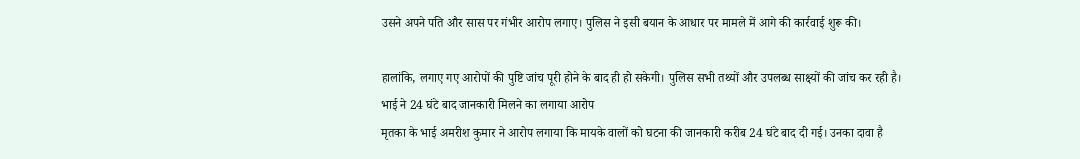उसने अपने पति और सास पर गंभीर आरोप लगाए। पुलिस ने इसी बयान के आधार पर मामले में आगे की कार्रवाई शुरू की।

हालांकि, लगाए गए आरोपों की पुष्टि जांच पूरी होने के बाद ही हो सकेगी। पुलिस सभी तथ्यों और उपलब्ध साक्ष्यों की जांच कर रही है।
भाई ने 24 घंटे बाद जानकारी मिलने का लगाया आरोप
मृतका के भाई अमरीश कुमार ने आरोप लगाया कि मायके वालों को घटना की जानकारी करीब 24 घंटे बाद दी गई। उनका दावा है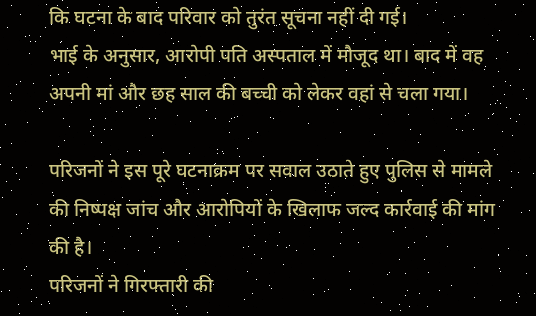कि घटना के बाद परिवार को तुरंत सूचना नहीं दी गई।
भाई के अनुसार, आरोपी पति अस्पताल में मौजूद था। बाद में वह अपनी मां और छह साल की बच्ची को लेकर वहां से चला गया।

परिजनों ने इस पूरे घटनाक्रम पर सवाल उठाते हुए पुलिस से मामले की निष्पक्ष जांच और आरोपियों के खिलाफ जल्द कार्रवाई की मांग की है।
परिजनों ने गिरफ्तारी की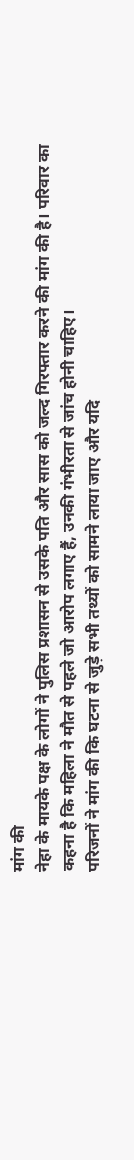मांग की
नेहा के मायके पक्ष के लोगों ने पुलिस प्रशासन से उसके पति और सास को जल्द गिरफ्तार करने की मांग की है। परिवार का कहना है कि महिला ने मौत से पहले जो आरोप लगाए हैं, उनकी गंभीरता से जांच होनी चाहिए।
परिजनों ने मांग की कि घटना से जुड़े सभी तथ्यों को सामने लाया जाए और यदि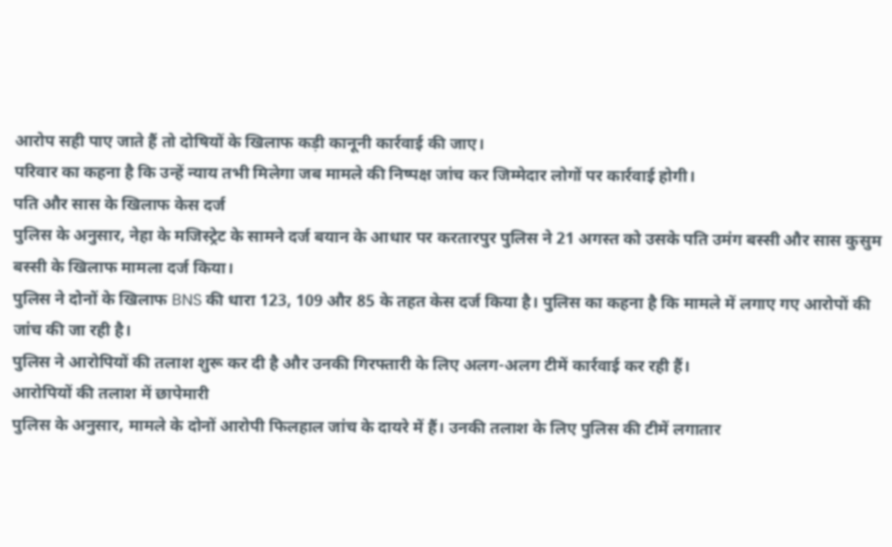आरोप सही पाए जाते हैं तो दोषियों के खिलाफ कड़ी कानूनी कार्रवाई की जाए।
परिवार का कहना है कि उन्हें न्याय तभी मिलेगा जब मामले की निष्पक्ष जांच कर जिम्मेदार लोगों पर कार्रवाई होगी।
पति और सास के खिलाफ केस दर्ज
पुलिस के अनुसार, नेहा के मजिस्ट्रेट के सामने दर्ज बयान के आधार पर करतारपुर पुलिस ने 21 अगस्त को उसके पति उमंग बस्सी और सास कुसुम बस्सी के खिलाफ मामला दर्ज किया।
पुलिस ने दोनों के खिलाफ BNS की धारा 123, 109 और 85 के तहत केस दर्ज किया है। पुलिस का कहना है कि मामले में लगाए गए आरोपों की जांच की जा रही है।
पुलिस ने आरोपियों की तलाश शुरू कर दी है और उनकी गिरफ्तारी के लिए अलग-अलग टीमें कार्रवाई कर रही हैं।
आरोपियों की तलाश में छापेमारी
पुलिस के अनुसार, मामले के दोनों आरोपी फिलहाल जांच के दायरे में हैं। उनकी तलाश के लिए पुलिस की टीमें लगातार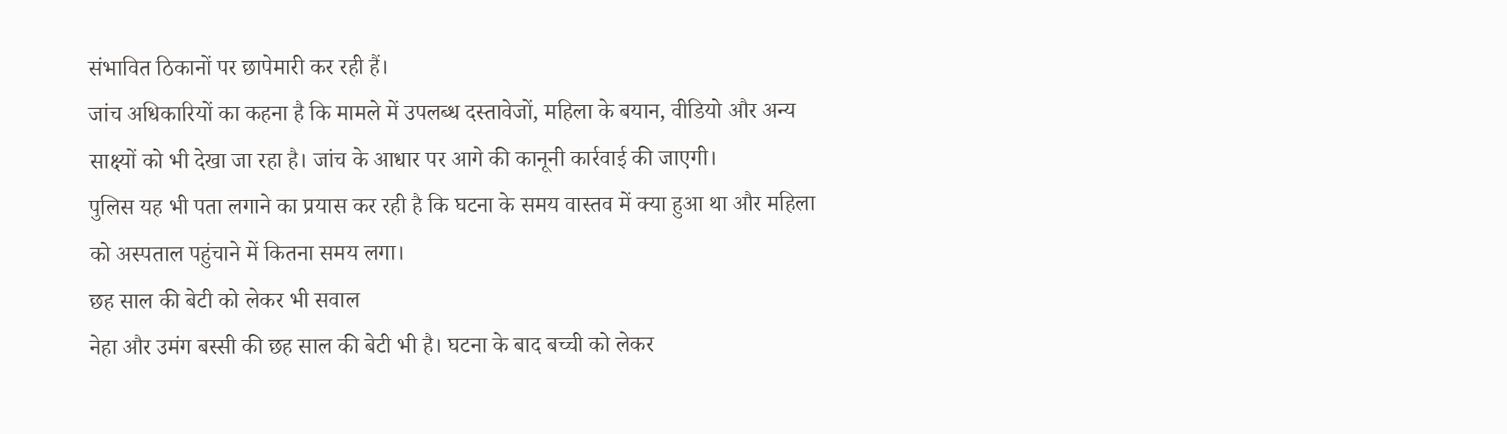संभावित ठिकानों पर छापेमारी कर रही हैं।
जांच अधिकारियों का कहना है कि मामले में उपलब्ध दस्तावेजों, महिला के बयान, वीडियो और अन्य साक्ष्यों को भी देखा जा रहा है। जांच के आधार पर आगे की कानूनी कार्रवाई की जाएगी।
पुलिस यह भी पता लगाने का प्रयास कर रही है कि घटना के समय वास्तव में क्या हुआ था और महिला को अस्पताल पहुंचाने में कितना समय लगा।
छह साल की बेटी को लेकर भी सवाल
नेहा और उमंग बस्सी की छह साल की बेटी भी है। घटना के बाद बच्ची को लेकर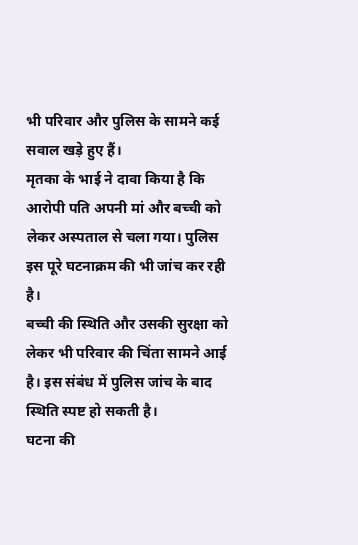भी परिवार और पुलिस के सामने कई सवाल खड़े हुए हैं।
मृतका के भाई ने दावा किया है कि आरोपी पति अपनी मां और बच्ची को लेकर अस्पताल से चला गया। पुलिस इस पूरे घटनाक्रम की भी जांच कर रही है।
बच्ची की स्थिति और उसकी सुरक्षा को लेकर भी परिवार की चिंता सामने आई है। इस संबंध में पुलिस जांच के बाद स्थिति स्पष्ट हो सकती है।
घटना की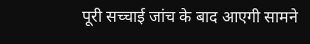पूरी सच्चाई जांच के बाद आएगी सामने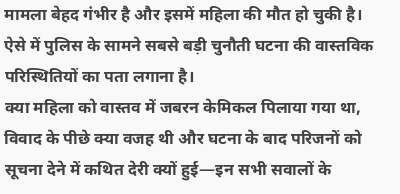मामला बेहद गंभीर है और इसमें महिला की मौत हो चुकी है। ऐसे में पुलिस के सामने सबसे बड़ी चुनौती घटना की वास्तविक परिस्थितियों का पता लगाना है।
क्या महिला को वास्तव में जबरन केमिकल पिलाया गया था, विवाद के पीछे क्या वजह थी और घटना के बाद परिजनों को सूचना देने में कथित देरी क्यों हुई—इन सभी सवालों के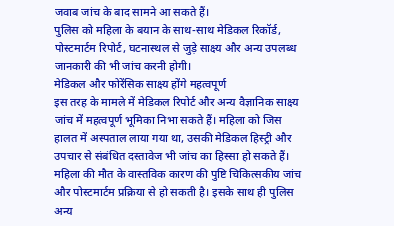जवाब जांच के बाद सामने आ सकते हैं।
पुलिस को महिला के बयान के साथ-साथ मेडिकल रिकॉर्ड, पोस्टमार्टम रिपोर्ट, घटनास्थल से जुड़े साक्ष्य और अन्य उपलब्ध जानकारी की भी जांच करनी होगी।
मेडिकल और फोरेंसिक साक्ष्य होंगे महत्वपूर्ण
इस तरह के मामले में मेडिकल रिपोर्ट और अन्य वैज्ञानिक साक्ष्य जांच में महत्वपूर्ण भूमिका निभा सकते हैं। महिला को जिस हालत में अस्पताल लाया गया था, उसकी मेडिकल हिस्ट्री और उपचार से संबंधित दस्तावेज भी जांच का हिस्सा हो सकते हैं।
महिला की मौत के वास्तविक कारण की पुष्टि चिकित्सकीय जांच और पोस्टमार्टम प्रक्रिया से हो सकती है। इसके साथ ही पुलिस अन्य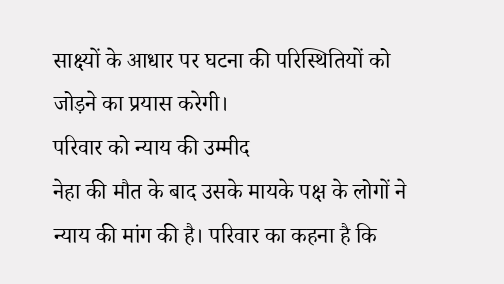साक्ष्यों के आधार पर घटना की परिस्थितियों को जोड़ने का प्रयास करेगी।
परिवार को न्याय की उम्मीद
नेहा की मौत के बाद उसके मायके पक्ष के लोगों ने न्याय की मांग की है। परिवार का कहना है कि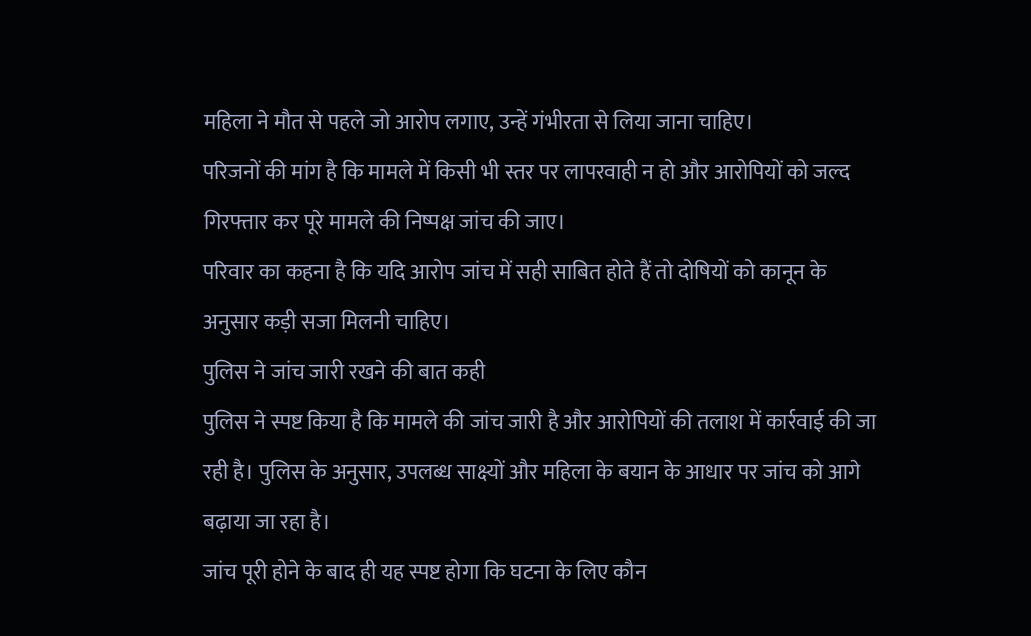महिला ने मौत से पहले जो आरोप लगाए, उन्हें गंभीरता से लिया जाना चाहिए।
परिजनों की मांग है कि मामले में किसी भी स्तर पर लापरवाही न हो और आरोपियों को जल्द गिरफ्तार कर पूरे मामले की निष्पक्ष जांच की जाए।
परिवार का कहना है कि यदि आरोप जांच में सही साबित होते हैं तो दोषियों को कानून के अनुसार कड़ी सजा मिलनी चाहिए।
पुलिस ने जांच जारी रखने की बात कही
पुलिस ने स्पष्ट किया है कि मामले की जांच जारी है और आरोपियों की तलाश में कार्रवाई की जा रही है। पुलिस के अनुसार, उपलब्ध साक्ष्यों और महिला के बयान के आधार पर जांच को आगे बढ़ाया जा रहा है।
जांच पूरी होने के बाद ही यह स्पष्ट होगा कि घटना के लिए कौन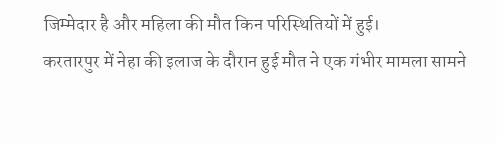जिम्मेदार है और महिला की मौत किन परिस्थितियों में हुई।
करतारपुर में नेहा की इलाज के दौरान हुई मौत ने एक गंभीर मामला सामने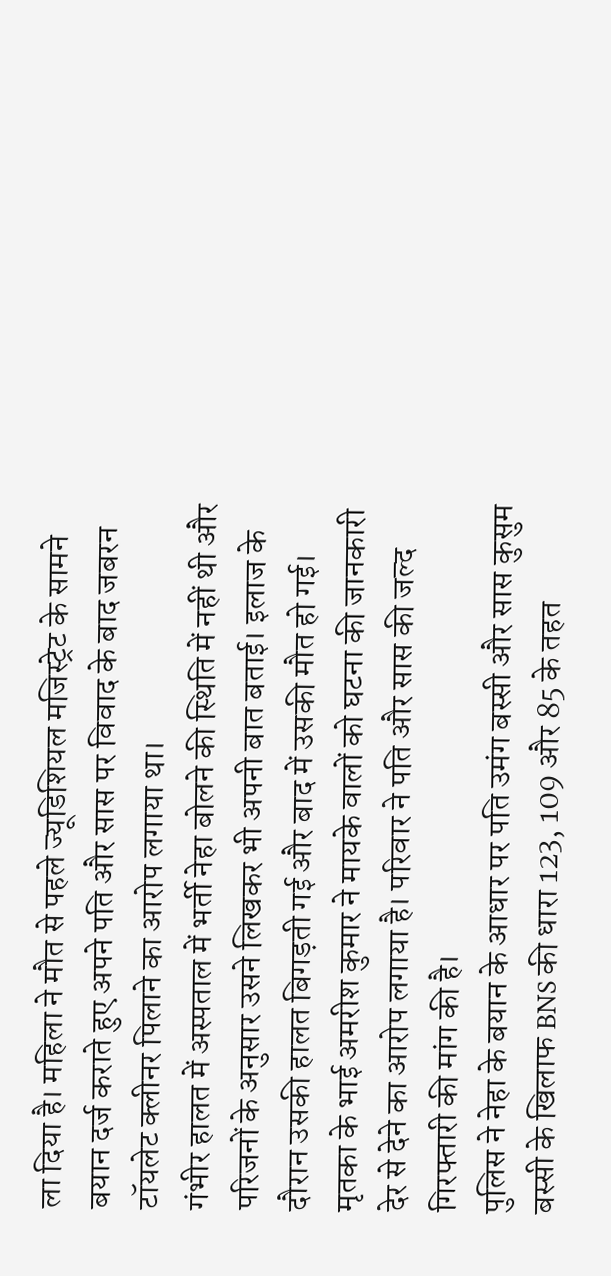ला दिया है। महिला ने मौत से पहले ज्यूडिशियल मजिस्ट्रेट के सामने बयान दर्ज कराते हुए अपने पति और सास पर विवाद के बाद जबरन टॉयलेट क्लीनर पिलाने का आरोप लगाया था।
गंभीर हालत में अस्पताल में भर्ती नेहा बोलने की स्थिति में नहीं थी और परिजनों के अनुसार उसने लिखकर भी अपनी बात बताई। इलाज के दौरान उसकी हालत बिगड़ती गई और बाद में उसकी मौत हो गई।
मृतका के भाई अमरीश कुमार ने मायके वालों को घटना की जानकारी देर से देने का आरोप लगाया है। परिवार ने पति और सास की जल्द गिरफ्तारी की मांग की है।
पुलिस ने नेहा के बयान के आधार पर पति उमंग बस्सी और सास कुसुम बस्सी के खिलाफ BNS की धारा 123, 109 और 85 के तहत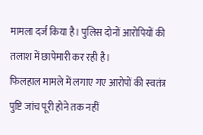मामला दर्ज किया है। पुलिस दोनों आरोपियों की तलाश में छापेमारी कर रही है।
फिलहाल मामले में लगाए गए आरोपों की स्वतंत्र पुष्टि जांच पूरी होने तक नहीं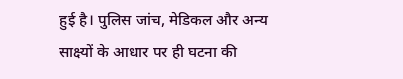हुई है। पुलिस जांच, मेडिकल और अन्य साक्ष्यों के आधार पर ही घटना की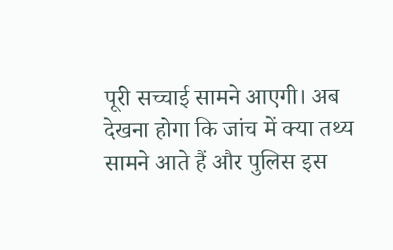पूरी सच्चाई सामने आएगी। अब देखना होगा कि जांच में क्या तथ्य सामने आते हैं और पुलिस इस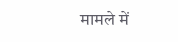मामले में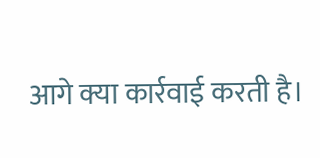आगे क्या कार्रवाई करती है।